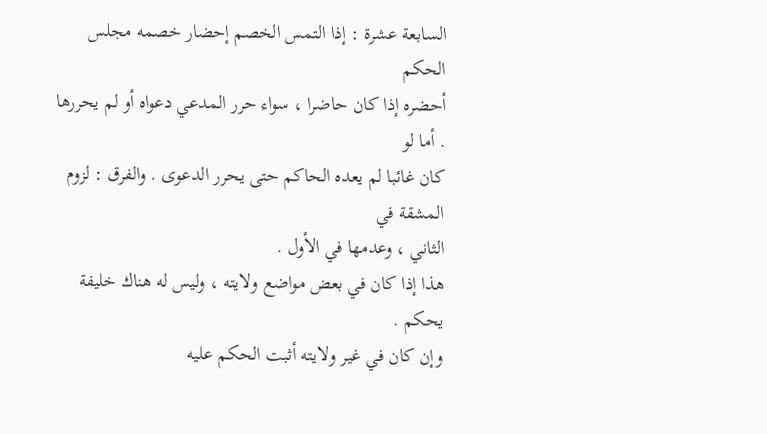السابعة عشرة : إذا التمس الخصم إحضار خصمه مجلس الحكم
أحضره إذا كان حاضرا ، سواء حرر المدعي دعواه أو لم يحررها . أما لو
كان غائبا لم يعده الحاكم حتى يحرر الدعوى . والفرق : لزوم المشقة في
الثاني ، وعدمها في الأول .
هذا إذا كان في بعض مواضع ولايته ، وليس له هناك خليفة يحكم .
وإن كان في غير ولايته أثبت الحكم عليه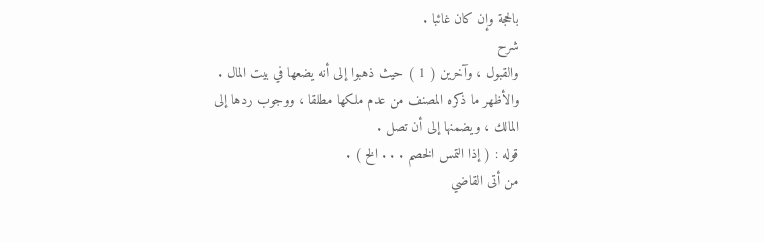بالحجة وإن كان غائبا .
شرح
والقبول ، وآخرين ( 1 ) حيث ذهبوا إلى أنه يضعها في بيت المال .
والأظهر ما ذكره المصنف من عدم ملكها مطلقا ، ووجوب ردها إلى
المالك ، ويضمنها إلى أن تصل .
قوله : ( إذا التمس الخصم . . . الخ ) .
من أتى القاضي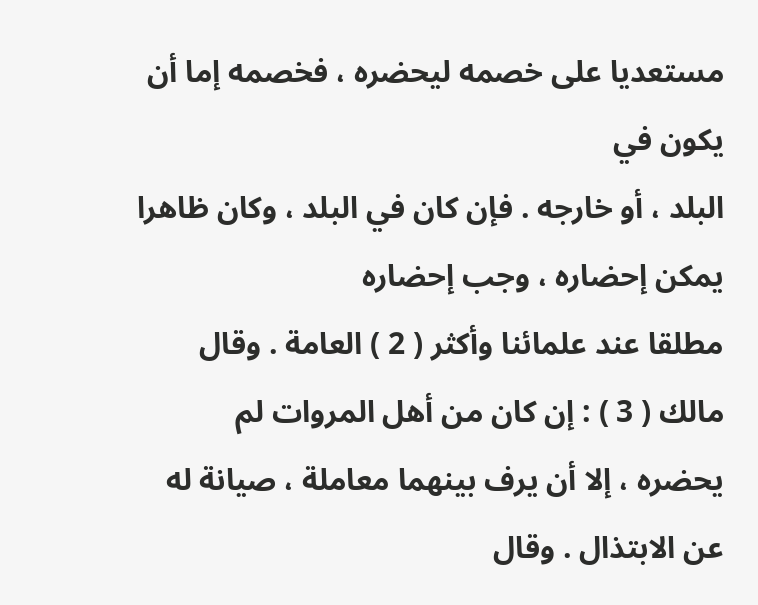مستعديا على خصمه ليحضره ، فخصمه إما أن يكون في
البلد ، أو خارجه . فإن كان في البلد ، وكان ظاهرا يمكن إحضاره ، وجب إحضاره
مطلقا عند علمائنا وأكثر ( 2 ) العامة . وقال مالك ( 3 ) : إن كان من أهل المروات لم
يحضره ، إلا أن يرف بينهما معاملة ، صيانة له عن الابتذال . وقال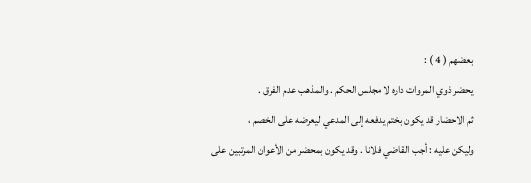بعضهم ( 4 ) :
يحضر ذوي المروات داره لا مجلس الحكم . والمذهب عدم الفرق .
ثم الاحضار قد يكون بختم يدفعه إلى المدعي ليعرضه على الخصم ،
وليكن عليه : أجب القاضي فلانا . وقد يكون بمحضر من الأعوان المرتبين على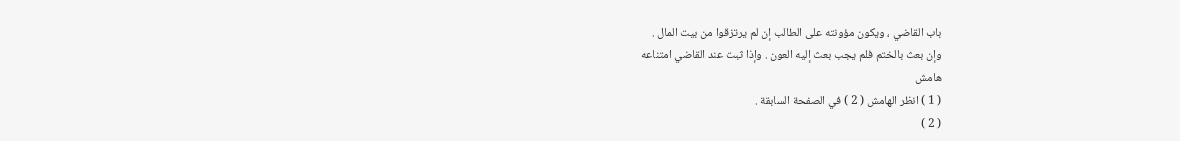باب القاضي ، ويكون مؤونته على الطالب إن لم يرتزقوا من بيت المال .
وإن بعث بالختم فلم يجب بعث إليه العون . وإذا ثبت عند القاضي امتناعه
هامش
( 1 ) انظر الهامش ( 2 ) في الصفحة السابقة .
( 2 )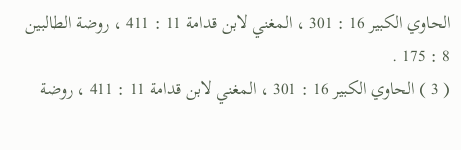الحاوي الكبير 16 : 301 ، المغني لابن قدامة 11 : 411 ، روضة الطالبين 8 : 175 .
( 3 ) الحاوي الكبير 16 : 301 ، المغني لابن قدامة 11 : 411 ، روضة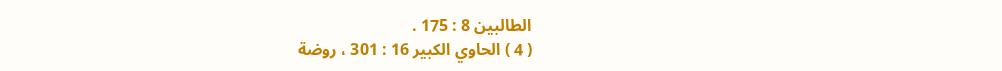الطالبين 8 : 175 .
( 4 ) الحاوي الكبير 16 : 301 ، روضة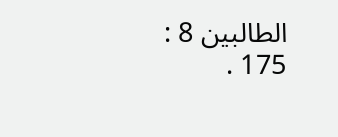الطالبين 8 : 175 .